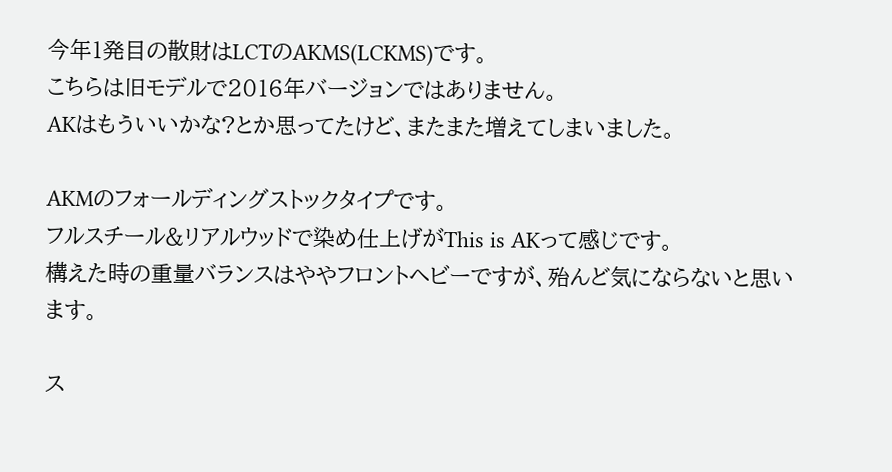今年1発目の散財はLCTのAKMS(LCKMS)です。
こちらは旧モデルで2016年バージョンではありません。
AKはもういいかな?とか思ってたけど、またまた増えてしまいました。

AKMのフォールディングストックタイプです。
フルスチール&リアルウッドで染め仕上げがThis is AKって感じです。
構えた時の重量バランスはややフロントヘビーですが、殆んど気にならないと思います。

ス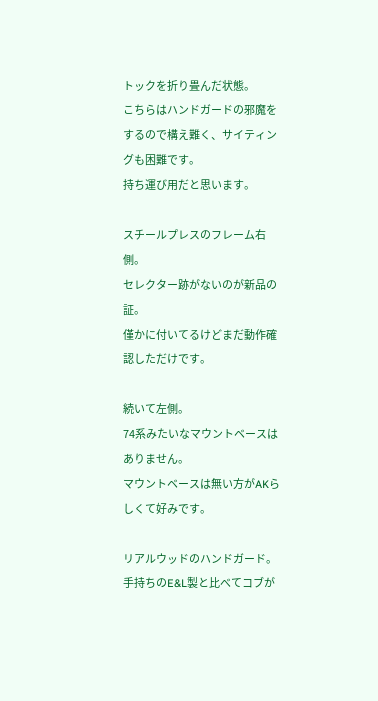トックを折り畳んだ状態。
こちらはハンドガードの邪魔をするので構え難く、サイティングも困難です。
持ち運び用だと思います。

スチールプレスのフレーム右側。
セレクター跡がないのが新品の証。
僅かに付いてるけどまだ動作確認しただけです。

続いて左側。
74系みたいなマウントベースはありません。
マウントベースは無い方がAKらしくて好みです。

リアルウッドのハンドガード。
手持ちのE&L製と比べてコブが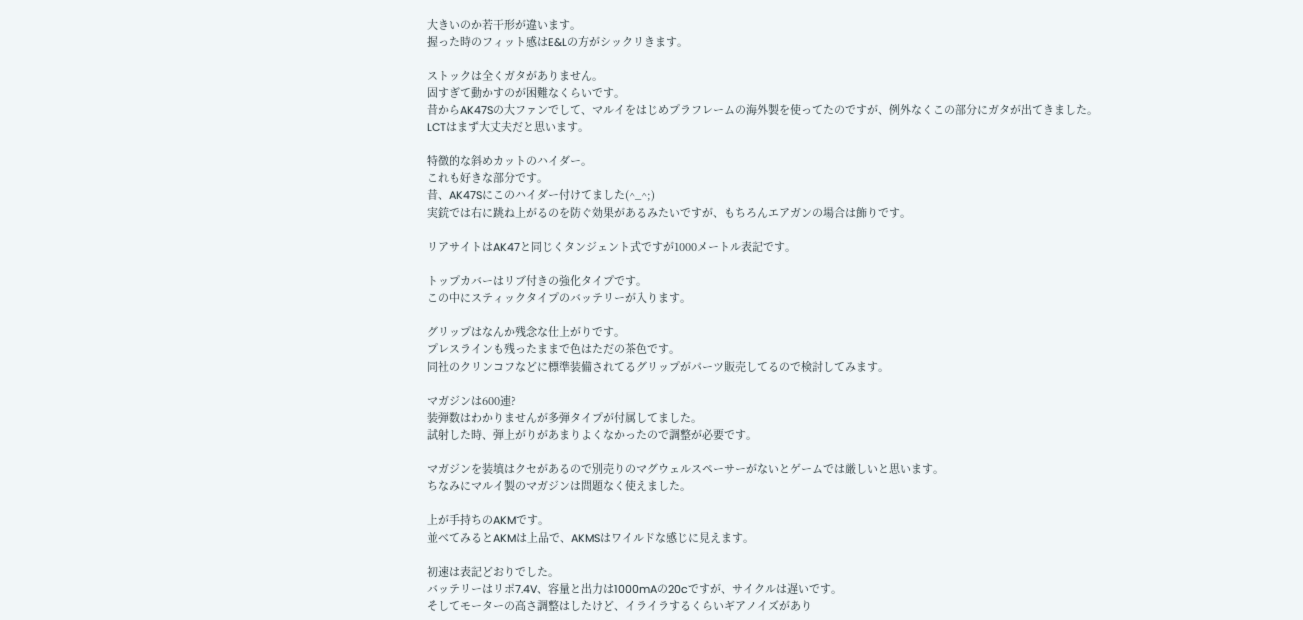大きいのか若干形が違います。
握った時のフィット感はE&Lの方がシックリきます。

ストックは全くガタがありません。
固すぎて動かすのが困難なくらいです。
昔からAK47Sの大ファンでして、マルイをはじめプラフレームの海外製を使ってたのですが、例外なくこの部分にガタが出てきました。
LCTはまず大丈夫だと思います。

特徴的な斜めカットのハイダー。
これも好きな部分です。
昔、AK47Sにこのハイダー付けてました(^_^;)
実銃では右に跳ね上がるのを防ぐ効果があるみたいですが、もちろんエアガンの場合は飾りです。

リアサイトはAK47と同じくタンジェント式ですが1000メートル表記です。

トップカバーはリブ付きの強化タイプです。
この中にスティックタイプのバッテリーが入ります。

グリップはなんか残念な仕上がりです。
プレスラインも残ったままで色はただの茶色です。
同社のクリンコフなどに標準装備されてるグリップがパーツ販売してるので検討してみます。

マガジンは600連?
装弾数はわかりませんが多弾タイプが付属してました。
試射した時、弾上がりがあまりよくなかったので調整が必要です。

マガジンを装填はクセがあるので別売りのマグウェルスペーサーがないとゲームでは厳しいと思います。
ちなみにマルイ製のマガジンは問題なく使えました。

上が手持ちのAKMです。
並べてみるとAKMは上品で、AKMSはワイルドな感じに見えます。

初速は表記どおりでした。
バッテリーはリポ7.4V、容量と出力は1000mAの20cですが、サイクルは遅いです。
そしてモーターの高さ調整はしたけど、イライラするくらいギアノイズがあり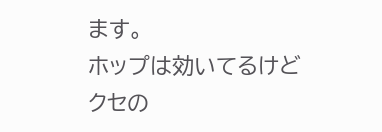ます。
ホップは効いてるけどクセの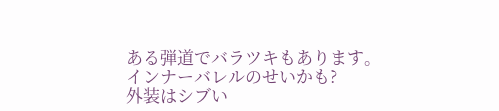ある弾道でバラツキもあります。
インナーバレルのせいかも?
外装はシブい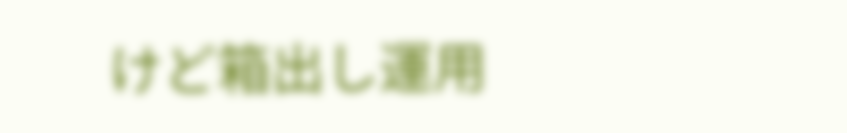けど箱出し運用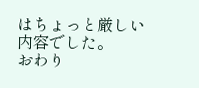はちょっと厳しい内容でした。
おわり